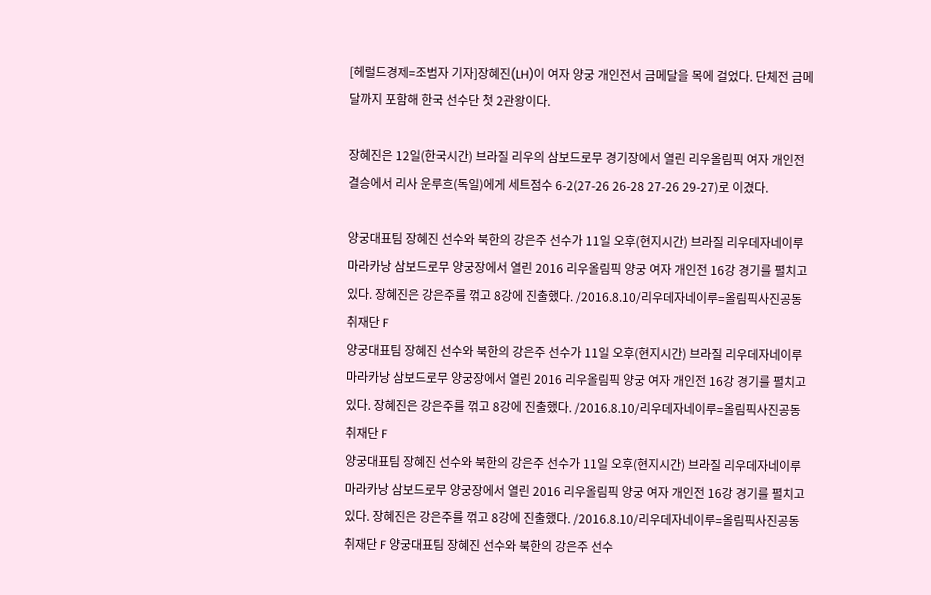[헤럴드경제=조범자 기자]장혜진(LH)이 여자 양궁 개인전서 금메달을 목에 걸었다. 단체전 금메달까지 포함해 한국 선수단 첫 2관왕이다.

장혜진은 12일(한국시간) 브라질 리우의 삼보드로무 경기장에서 열린 리우올림픽 여자 개인전 결승에서 리사 운루흐(독일)에게 세트점수 6-2(27-26 26-28 27-26 29-27)로 이겼다.

양궁대표팀 장혜진 선수와 북한의 강은주 선수가 11일 오후(현지시간) 브라질 리우데자네이루 마라카낭 삼보드로무 양궁장에서 열린 2016 리우올림픽 양궁 여자 개인전 16강 경기를 펼치고 있다. 장혜진은 강은주를 꺾고 8강에 진출했다. /2016.8.10/리우데자네이루=올림픽사진공동취재단 F
양궁대표팀 장혜진 선수와 북한의 강은주 선수가 11일 오후(현지시간) 브라질 리우데자네이루 마라카낭 삼보드로무 양궁장에서 열린 2016 리우올림픽 양궁 여자 개인전 16강 경기를 펼치고 있다. 장혜진은 강은주를 꺾고 8강에 진출했다. /2016.8.10/리우데자네이루=올림픽사진공동취재단 F
양궁대표팀 장혜진 선수와 북한의 강은주 선수가 11일 오후(현지시간) 브라질 리우데자네이루 마라카낭 삼보드로무 양궁장에서 열린 2016 리우올림픽 양궁 여자 개인전 16강 경기를 펼치고 있다. 장혜진은 강은주를 꺾고 8강에 진출했다. /2016.8.10/리우데자네이루=올림픽사진공동취재단 F 양궁대표팀 장혜진 선수와 북한의 강은주 선수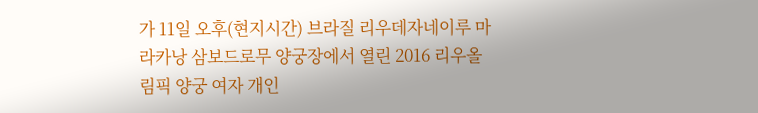가 11일 오후(현지시간) 브라질 리우데자네이루 마라카낭 삼보드로무 양궁장에서 열린 2016 리우올림픽 양궁 여자 개인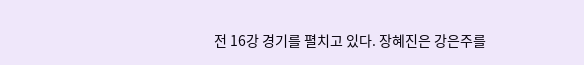전 16강 경기를 펼치고 있다. 장혜진은 강은주를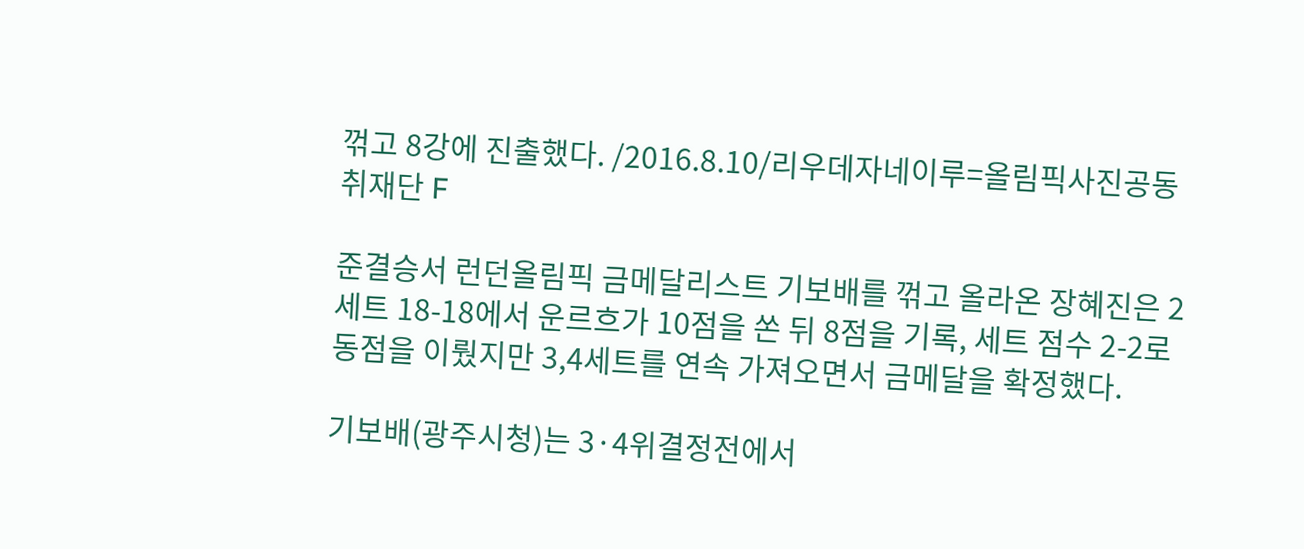꺾고 8강에 진출했다. /2016.8.10/리우데자네이루=올림픽사진공동취재단 F

준결승서 런던올림픽 금메달리스트 기보배를 꺾고 올라온 장혜진은 2세트 18-18에서 운르흐가 10점을 쏜 뒤 8점을 기록, 세트 점수 2-2로 동점을 이뤘지만 3,4세트를 연속 가져오면서 금메달을 확정했다.

기보배(광주시청)는 3·4위결정전에서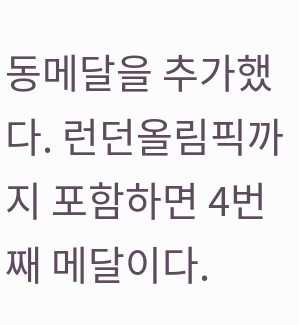동메달을 추가했다. 런던올림픽까지 포함하면 4번째 메달이다.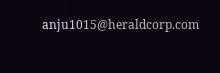anju1015@heraldcorp.com